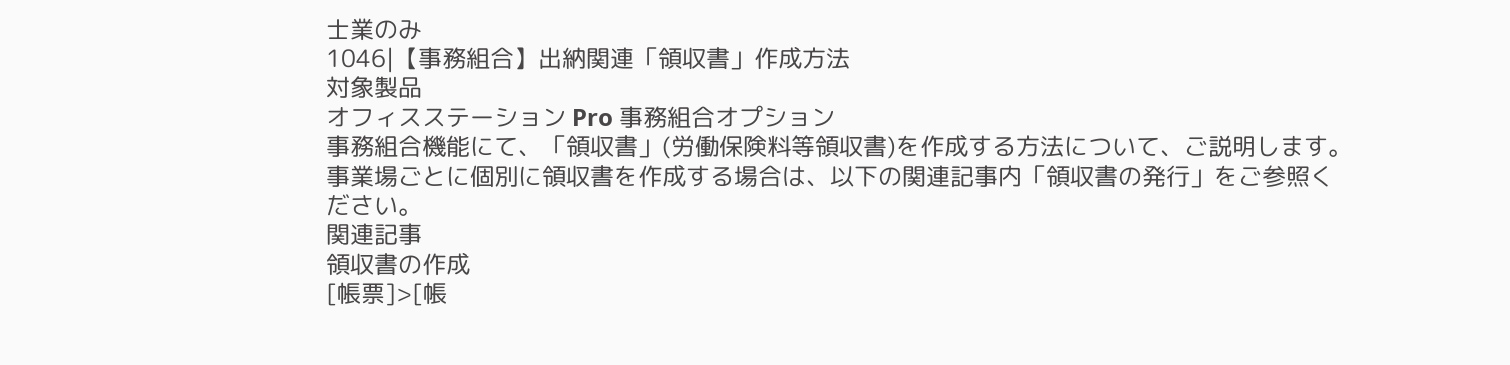士業のみ
1046|【事務組合】出納関連「領収書」作成方法
対象製品
オフィスステーション Pro 事務組合オプション
事務組合機能にて、「領収書」(労働保険料等領収書)を作成する方法について、ご説明します。
事業場ごとに個別に領収書を作成する場合は、以下の関連記事内「領収書の発行」をご参照ください。
関連記事
領収書の作成
[帳票]>[帳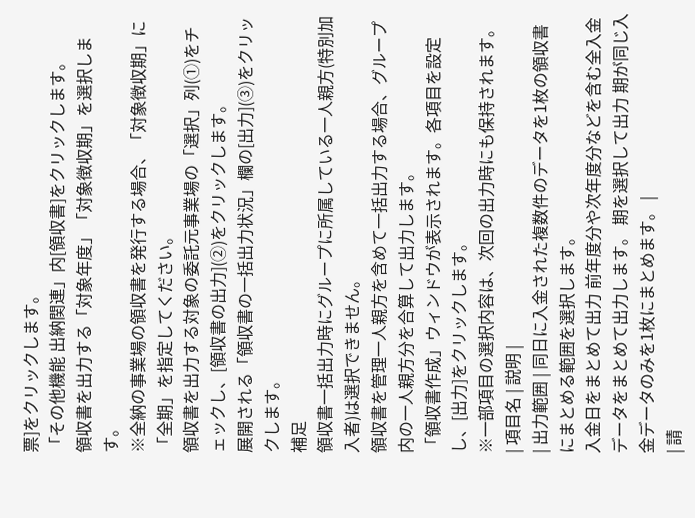票]をクリックします。
「その他機能 出納関連」内[領収書]をクリックします。
領収書を出力する「対象年度」「対象徴収期」を選択します。
※全納の事業場の領収書を発行する場合、「対象徴収期」に「全期」を指定してください。
領収書を出力する対象の委託元事業場の「選択」列(①)をチェックし、[領収書の出力](②)をクリックします。
展開される「領収書の一括出力状況」欄の[出力](③)をクリックします。
補足
領収書一括出力時にグループに所属している一人親方(特別加入者)は選択できません。
領収書を管理一人親方を含めて一括出力する場合、グループ内の一人親方分を合算して出力します。
「領収書作成」ウィンドウが表示されます。各項目を設定し、[出力]をクリックします。
※一部項目の選択内容は、次回の出力時にも保持されます。
| 項目名 | 説明 |
| 出力範囲 | 同日に入金された複数件のデータを1枚の領収書にまとめる範囲を選択します。
入金日をまとめて出力 前年度分や次年度分などを含む全入金データをまとめて出力します。 期を選択して出力 期が同じ入金データのみを1枚にまとめます。 |
| 請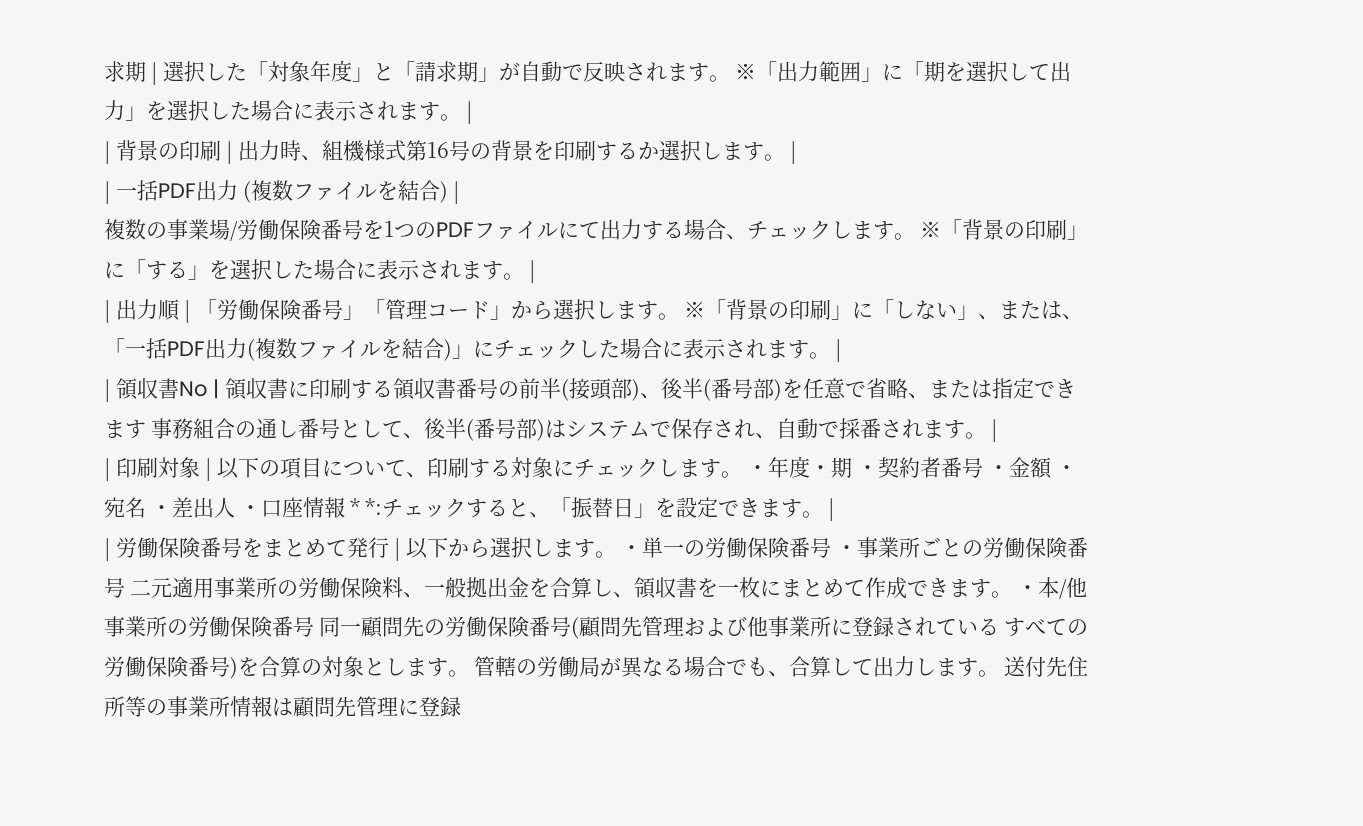求期 | 選択した「対象年度」と「請求期」が自動で反映されます。 ※「出力範囲」に「期を選択して出力」を選択した場合に表示されます。 |
| 背景の印刷 | 出力時、組機様式第16号の背景を印刷するか選択します。 |
| 一括PDF出力 (複数ファイルを結合) |
複数の事業場/労働保険番号を1つのPDFファイルにて出力する場合、チェックします。 ※「背景の印刷」に「する」を選択した場合に表示されます。 |
| 出力順 | 「労働保険番号」「管理コード」から選択します。 ※「背景の印刷」に「しない」、または、「一括PDF出力(複数ファイルを結合)」にチェックした場合に表示されます。 |
| 領収書No | 領収書に印刷する領収書番号の前半(接頭部)、後半(番号部)を任意で省略、または指定できます 事務組合の通し番号として、後半(番号部)はシステムで保存され、自動で採番されます。 |
| 印刷対象 | 以下の項目について、印刷する対象にチェックします。 ・年度・期 ・契約者番号 ・金額 ・宛名 ・差出人 ・口座情報 * *:チェックすると、「振替日」を設定できます。 |
| 労働保険番号をまとめて発行 | 以下から選択します。 ・単一の労働保険番号 ・事業所ごとの労働保険番号 二元適用事業所の労働保険料、一般拠出金を合算し、領収書を一枚にまとめて作成できます。 ・本/他事業所の労働保険番号 同一顧問先の労働保険番号(顧問先管理および他事業所に登録されている すべての労働保険番号)を合算の対象とします。 管轄の労働局が異なる場合でも、合算して出力します。 送付先住所等の事業所情報は顧問先管理に登録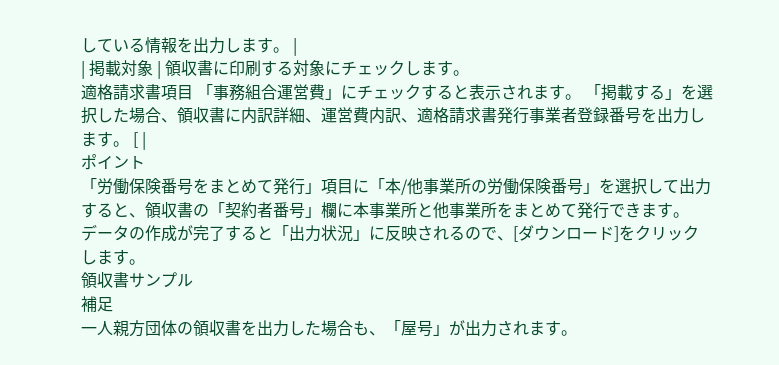している情報を出力します。 |
| 掲載対象 | 領収書に印刷する対象にチェックします。
適格請求書項目 「事務組合運営費」にチェックすると表示されます。 「掲載する」を選択した場合、領収書に内訳詳細、運営費内訳、適格請求書発行事業者登録番号を出力します。 [ |
ポイント
「労働保険番号をまとめて発行」項目に「本/他事業所の労働保険番号」を選択して出力すると、領収書の「契約者番号」欄に本事業所と他事業所をまとめて発行できます。
データの作成が完了すると「出力状況」に反映されるので、[ダウンロード]をクリックします。
領収書サンプル
補足
一人親方団体の領収書を出力した場合も、「屋号」が出力されます。